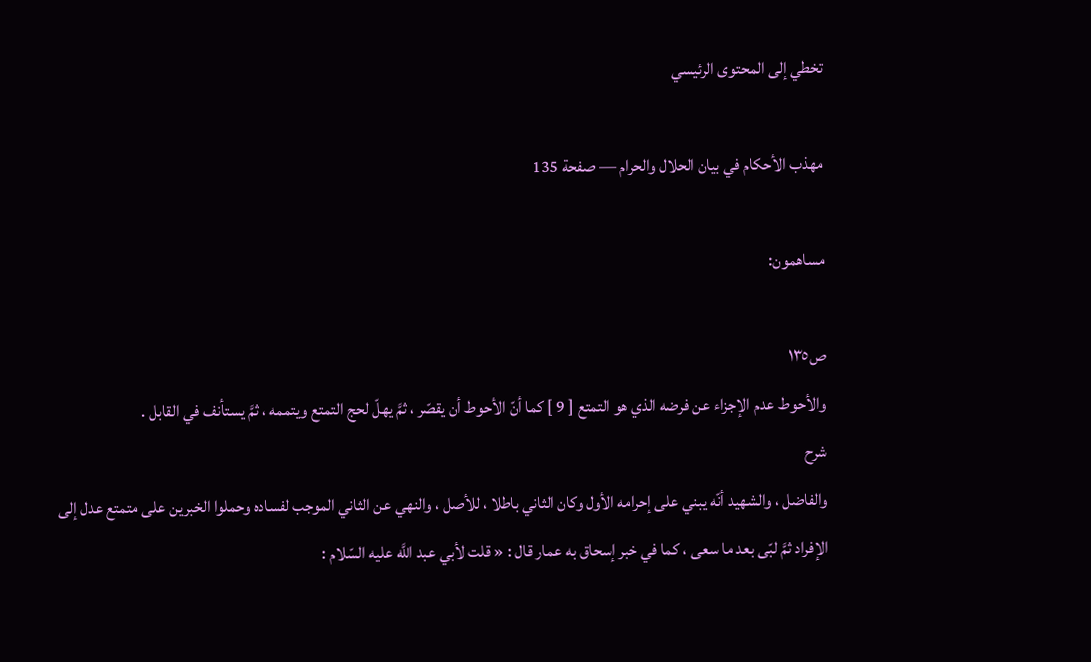تخطي إلى المحتوى الرئيسي

مهذب الأحكام في بيان الحلال والحرام — صفحة 135

مساهمون:

ص١٣٥
والأحوط عدم الإجزاء عن فرضه الذي هو التمتع [ 9 ] كما أنّ الأحوط أن يقصّر ، ثمَّ يهلّ لحج التمتع ويتممه ، ثمَّ يستأنف في القابل .
شرح
والفاضل ، والشهيد أنّه يبني على إحرامه الأول وكان الثاني باطلا ، للأصل ، والنهي عن الثاني الموجب لفساده وحملوا الخبرين على متمتع عدل إلى الإفراد ثمَّ لبّى بعد ما سعى ، كما في خبر إسحاق به عمار قال : « قلت لأبي عبد اللَّه عليه السّلام :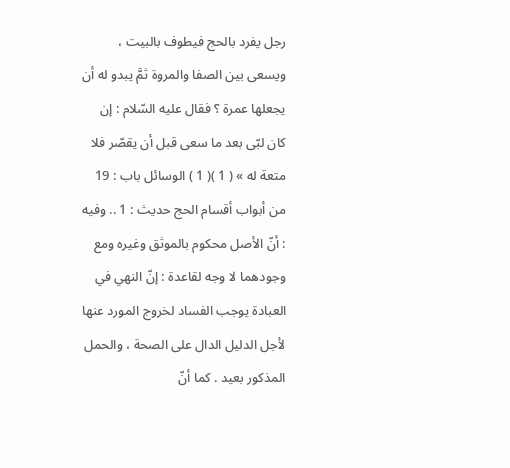رجل يفرد بالحج فيطوف بالبيت ، ويسعى بين الصفا والمروة ثمَّ يبدو له أن يجعلها عمرة ؟ فقال عليه السّلام : إن كان لبّى بعد ما سعى قبل أن يقصّر فلا متعة له » ( 1 )( 1 ) الوسائل باب : 19 من أبواب أقسام الحج حديث : 1 .. وفيه : أنّ الأصل محكوم بالموثق وغيره ومع وجودهما لا وجه لقاعدة : إنّ النهي في العبادة يوجب الفساد لخروج المورد عنها لأجل الدليل الدال على الصحة ، والحمل المذكور بعيد . كما أنّ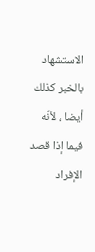الاستشهاد بالخبر كذلك أيضا ، لأنّه فيما إذا قصد الإفراد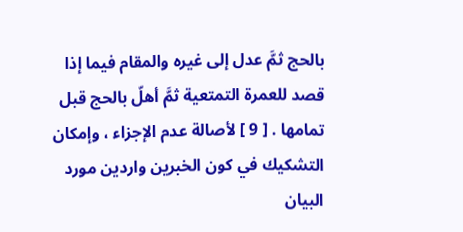بالحج ثمَّ عدل إلى غيره والمقام فيما إذا قصد للعمرة التمتعية ثمَّ أهلّ بالحج قبل تمامها . [ 9 ] لأصالة عدم الإجزاء ، وإمكان التشكيك في كون الخبرين واردين مورد البيان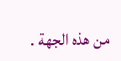من هذه الجهة .